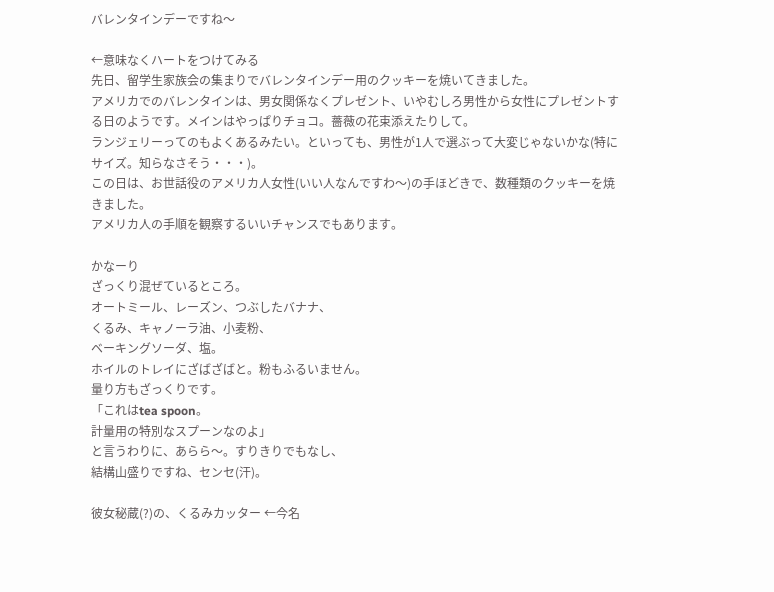バレンタインデーですね〜

←意味なくハートをつけてみる
先日、留学生家族会の集まりでバレンタインデー用のクッキーを焼いてきました。
アメリカでのバレンタインは、男女関係なくプレゼント、いやむしろ男性から女性にプレゼントする日のようです。メインはやっぱりチョコ。薔薇の花束添えたりして。
ランジェリーってのもよくあるみたい。といっても、男性が1人で選ぶって大変じゃないかな(特にサイズ。知らなさそう・・・)。
この日は、お世話役のアメリカ人女性(いい人なんですわ〜)の手ほどきで、数種類のクッキーを焼きました。
アメリカ人の手順を観察するいいチャンスでもあります。

かなーり
ざっくり混ぜているところ。
オートミール、レーズン、つぶしたバナナ、
くるみ、キャノーラ油、小麦粉、
ベーキングソーダ、塩。
ホイルのトレイにざばざばと。粉もふるいません。
量り方もざっくりです。
「これはtea spoon。
計量用の特別なスプーンなのよ」
と言うわりに、あらら〜。すりきりでもなし、
結構山盛りですね、センセ(汗)。

彼女秘蔵(?)の、くるみカッター ←今名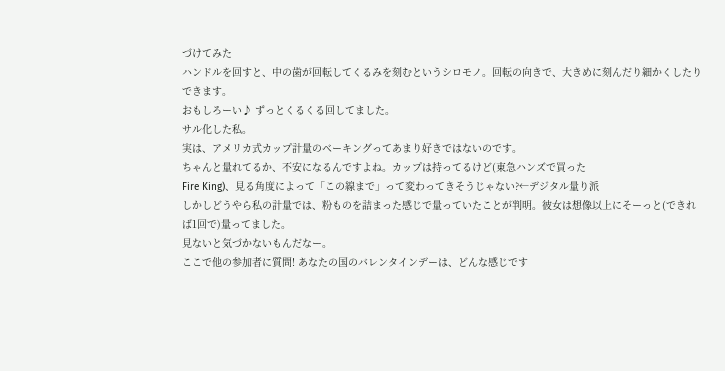づけてみた
ハンドルを回すと、中の歯が回転してくるみを刻むというシロモノ。回転の向きで、大きめに刻んだり細かくしたりできます。
おもしろーい♪ ずっとくるくる回してました。
サル化した私。
実は、アメリカ式カップ計量のベーキングってあまり好きではないのです。
ちゃんと量れてるか、不安になるんですよね。カップは持ってるけど(東急ハンズで買った
Fire King)、見る角度によって「この線まで」って変わってきそうじゃない?←デジタル量り派
しかしどうやら私の計量では、粉ものを詰まった感じで量っていたことが判明。彼女は想像以上にそーっと(できれば1回で)量ってました。
見ないと気づかないもんだなー。
ここで他の参加者に質問! あなたの国のバレンタインデーは、どんな感じです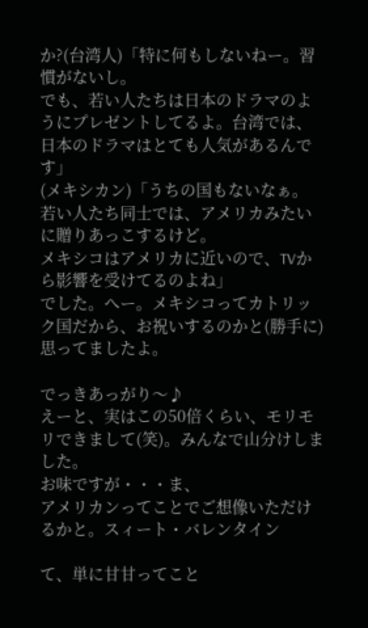か?(台湾人)「特に何もしないねー。習慣がないし。
でも、若い人たちは日本のドラマのようにプレゼントしてるよ。台湾では、日本のドラマはとても人気があるんです」
(メキシカン)「うちの国もないなぁ。
若い人たち同士では、アメリカみたいに贈りあっこするけど。
メキシコはアメリカに近いので、TVから影響を受けてるのよね」
でした。へー。メキシコってカトリック国だから、お祝いするのかと(勝手に)思ってましたよ。

でっきあっがり〜♪
えーと、実はこの50倍くらい、モリモリできまして(笑)。みんなで山分けしました。
お味ですが・・・ま、
アメリカンってことでご想像いただけるかと。スィート・バレンタイン

て、単に甘甘ってこと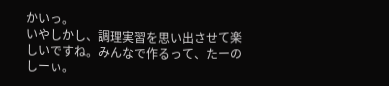かいっ。
いやしかし、調理実習を思い出させて楽しいですね。みんなで作るって、たーのしーぃ。